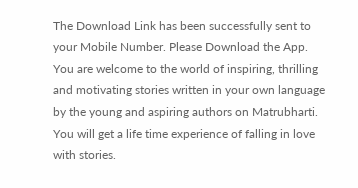The Download Link has been successfully sent to your Mobile Number. Please Download the App.
You are welcome to the world of inspiring, thrilling and motivating stories written in your own language by the young and aspiring authors on Matrubharti. You will get a life time experience of falling in love with stories.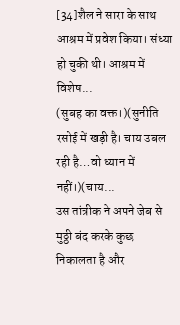[34]शैल ने सारा के साथ आश्रम में प्रवेश किया। संध्या हो चुकी थी। आश्रम में विशेष...
(सुबह का वक्त।)(सुनीति रसोई में खड़ी है। चाय उबल रही है…वो ध्यान में नहीं।)(चाय...
उस तांत्रीक ने अपने जेब से मुठ्ठी बंद करके कुछ निकालता है और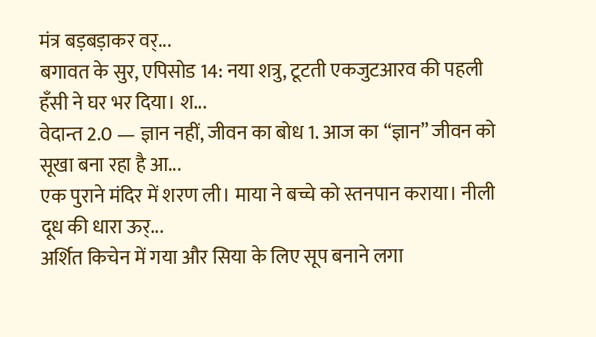मंत्र बड़बड़ाकर वर्...
बगावत के सुर, एपिसोड 14: नया शत्रु, टूटती एकजुटआरव की पहली हँसी ने घर भर दिया। श...
वेदान्त 2.0 — ज्ञान नहीं, जीवन का बोध 1. आज का “ज्ञान” जीवन को सूखा बना रहा है आ...
एक पुराने मंदिर में शरण ली। माया ने बच्चे को स्तनपान कराया। नीली दूध की धारा ऊर्...
अर्शित किचेन में गया और सिया के लिए सूप बनाने लगा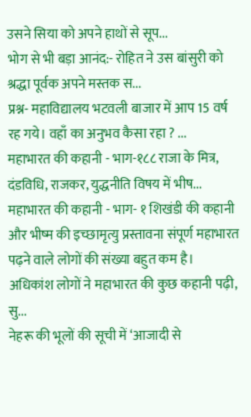उसने सिया को अपने हाथों से सूप...
भोग से भी बड़ा आनंद:- रोहित ने उस बांसुरी को श्रद्धा पूर्वक अपने मस्तक स...
प्रश्न- महाविद्यालय भटवली बाजार में आप 15 वर्ष रह गये। वहाँ का अनुभव कैसा रहा ? ...
महाभारत की कहानी - भाग-१८८ राजा के मित्र, दंडविधि, राजकर, युद्धनीति विषय में भीष...
महाभारत की कहानी - भाग- १ शिखंडी की कहानी और भीष्म की इच्छामृत्यु प्रस्तावना संपूर्ण महाभारत पढ़ने वाले लोगों की संख्या बहुत कम है। अधिकांश लोगों ने महाभारत की कुछ कहानी पढ़ी, सु...
नेहरू की भूलों की सूची में ‘आजादी से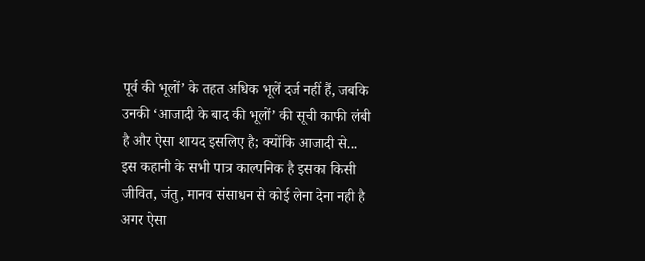पूर्व की भूलों’ के तहत अधिक भूलें दर्ज नहीं हैं, जबकि उनकी ‘आजादी के बाद की भूलों’ की सूची काफी लंबी है और ऐसा शायद इसलिए है; क्योंकि आजादी से...
इस कहानी के सभी पात्र काल्पनिक है इसका किसी जीवित, जंतु, मानव संसाधन से कोई लेना देना नही है अगर ऐसा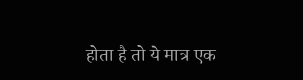होता है तो ये मात्र एक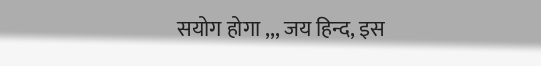सयोग होगा ,,, जय हिन्द, इस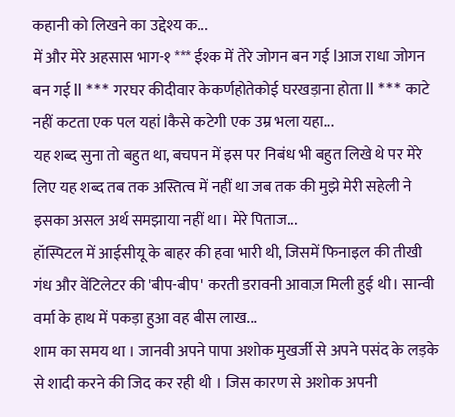कहानी को लिखने का उद्देश्य क...
में और मेरे अहसास भाग-१ *** ईश्क में तेरे जोगन बन गई lआज राधा जोगन बन गई ll *** गरघर कीदीवार केकर्णहोतेकोई घरखड़ाना होता ll *** काटे नहीं कटता एक पल यहां lकैसे कटेगी एक उम्र भला यहा...
यह शब्द सुना तो बहुत था, बचपन में इस पर निबंध भी बहुत लिखे थे पर मेरे लिए यह शब्द तब तक अस्तित्व में नहीं था जब तक की मुझे मेरी सहेली ने इसका असल अर्थ समझाया नहीं था। मेरे पिताज...
हॉस्पिटल में आईसीयू के बाहर की हवा भारी थी, जिसमें फिनाइल की तीखी गंध और वेंटिलेटर की 'बीप-बीप' करती डरावनी आवाज़ मिली हुई थी। सान्वी वर्मा के हाथ में पकड़ा हुआ वह बीस लाख...
शाम का समय था । जानवी अपने पापा अशोक मुखर्जी से अपने पसंद के लड़के से शादी करने की जिद कर रही थी । जिस कारण से अशोक अपनी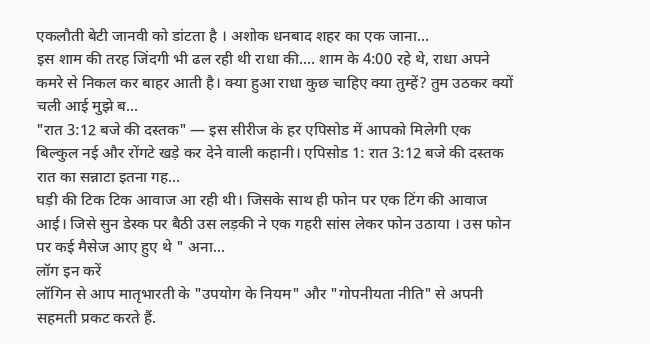एकलौती बेटी जानवी को डांटता है । अशोक धनबाद शहर का एक जाना...
इस शाम की तरह जिंदगी भी ढल रही थी राधा की.... शाम के 4:00 रहे थे, राधा अपने कमरे से निकल कर बाहर आती है। क्या हुआ राधा कुछ चाहिए क्या तुम्हें? तुम उठकर क्यों चली आई मुझे ब...
"रात 3:12 बजे की दस्तक" — इस सीरीज के हर एपिसोड में आपको मिलेगी एक बिल्कुल नई और रोंगटे खड़े कर देने वाली कहानी। एपिसोड 1: रात 3:12 बजे की दस्तक रात का सन्नाटा इतना गह...
घड़ी की टिक टिक आवाज आ रही थी। जिसके साथ ही फोन पर एक टिंग की आवाज आई। जिसे सुन डेस्क पर बैठी उस लड़की ने एक गहरी सांस लेकर फोन उठाया । उस फोन पर कई मैसेज आए हुए थे " अना...
लॉग इन करें
लॉगिन से आप मातृभारती के "उपयोग के नियम" और "गोपनीयता नीति" से अपनी सहमती प्रकट करते हैं.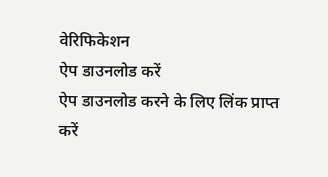वेरिफिकेशन
ऐप डाउनलोड करें
ऐप डाउनलोड करने के लिए लिंक प्राप्त करें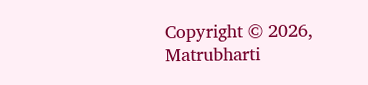Copyright © 2026, Matrubharti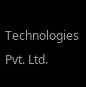Technologies Pvt. Ltd.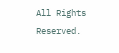All Rights Reserved.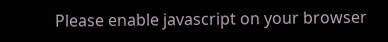Please enable javascript on your browser